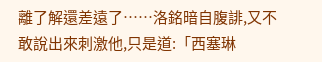離了解還差遠了……洛銘暗自腹誹,又不敢說出來刺激他,只是道:「西塞琳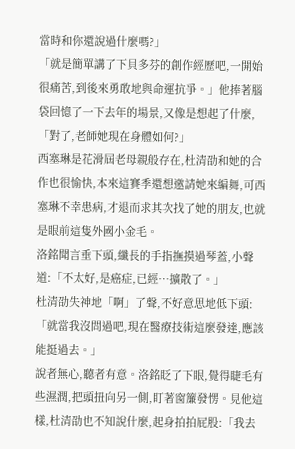當時和你還說過什麼嗎?」
「就是簡單講了下貝多芬的創作經歷吧,一開始很痛苦,到後來勇敢地與命運抗爭。」他捧著腦袋回憶了一下去年的場景,又像是想起了什麼,「對了,老師她現在身體如何?」
西塞琳是花滑屆老母親般存在,杜清劭和她的合作也很愉快,本來這賽季還想邀請她來編舞,可西塞琳不幸患病,才退而求其次找了她的朋友,也就是眼前這隻外國小金毛。
洛銘聞言垂下頭,纖長的手指撫摸過琴蓋,小聲道:「不太好,是癌症,已經…擴散了。」
杜清劭失神地「啊」了聲,不好意思地低下頭:「就當我沒問過吧,現在醫療技術這麼發達,應該能挺過去。」
說者無心,聽者有意。洛銘眨了下眼,覺得睫毛有些濕潤,把頭扭向另一側,盯著窗簾發愣。見他這樣,杜清劭也不知說什麼,起身拍拍屁股:「我去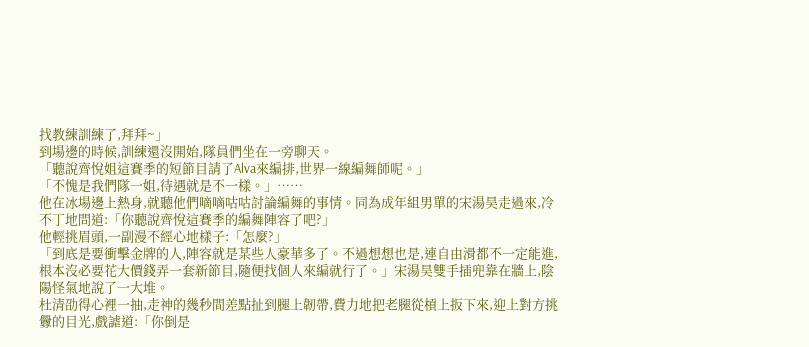找教練訓練了,拜拜~」
到場邊的時候,訓練還沒開始,隊員們坐在一旁聊天。
「聽說齊悅姐這賽季的短節目請了Alva來編排,世界一線編舞師呢。」
「不愧是我們隊一姐,待遇就是不一樣。」……
他在冰場邊上熱身,就聽他們嘀嘀咕咕討論編舞的事情。同為成年組男單的宋湯昊走過來,冷不丁地問道:「你聽說齊悅這賽季的編舞陣容了吧?」
他輕挑眉頭,一副漫不經心地樣子:「怎麼?」
「到底是要衝擊金牌的人,陣容就是某些人豪華多了。不過想想也是,連自由滑都不一定能進,根本沒必要花大價錢弄一套新節目,隨便找個人來編就行了。」宋湯昊雙手插兜靠在牆上,陰陽怪氣地說了一大堆。
杜清劭得心裡一抽,走神的幾秒間差點扯到腿上韌帶,費力地把老腿從槓上扳下來,迎上對方挑釁的目光,戲謔道:「你倒是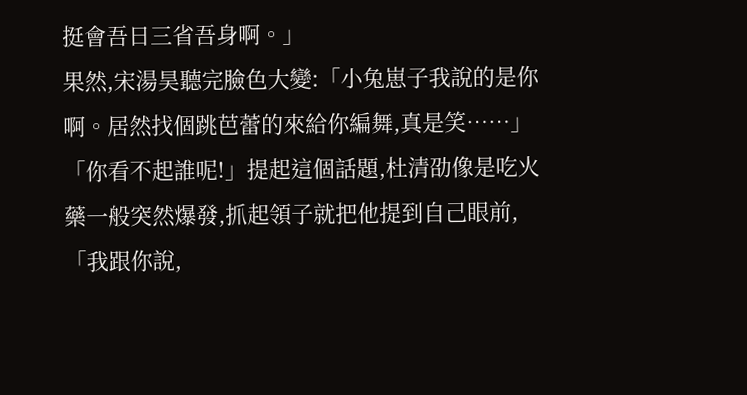挺會吾日三省吾身啊。」
果然,宋湯昊聽完臉色大變:「小兔崽子我說的是你啊。居然找個跳芭蕾的來給你編舞,真是笑……」
「你看不起誰呢!」提起這個話題,杜清劭像是吃火藥一般突然爆發,抓起領子就把他提到自己眼前,「我跟你說,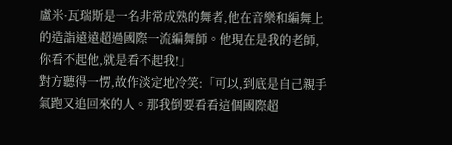盧米·瓦瑞斯是一名非常成熟的舞者,他在音樂和編舞上的造詣遠遠超過國際一流編舞師。他現在是我的老師,你看不起他,就是看不起我!」
對方聽得一愣,故作淡定地冷笑:「可以,到底是自己親手氣跑又追回來的人。那我倒要看看這個國際超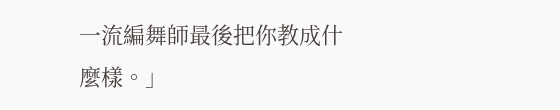一流編舞師最後把你教成什麼樣。」